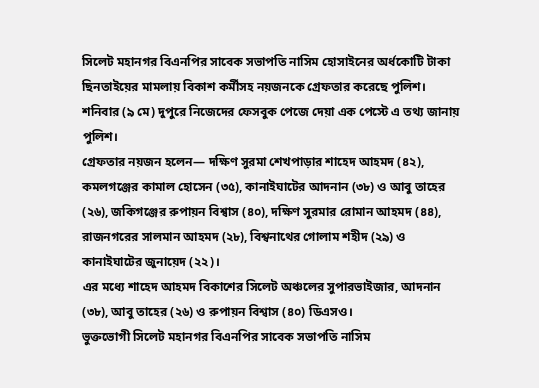সিলেট মহানগর বিএনপির সাবেক সভাপতি নাসিম হোসাইনের অর্ধকোটি টাকা ছিনতাইয়ের মামলায় বিকাশ কর্মীসহ নয়জনকে গ্রেফতার করেছে পুলিশ।
শনিবার (৯ মে) দুপুরে নিজেদের ফেসবুক পেজে দেয়া এক পেস্টে এ তথ্য জানায় পুলিশ।
গ্রেফতার নয়জন হলেন— দক্ষিণ সুরমা শেখপাড়ার শাহেদ আহমদ (৪২), কমলগঞ্জের কামাল হোসেন (৩৫), কানাইঘাটের আদনান (৩৮) ও আবু তাহের (২৬), জকিগঞ্জের রুপায়ন বিশ্বাস (৪০), দক্ষিণ সুরমার রোমান আহমদ (৪৪), রাজনগরের সালমান আহমদ (২৮), বিশ্বনাথের গোলাম শহীদ (২৯) ও কানাইঘাটের জুনায়েদ (২২)।
এর মধ্যে শাহেদ আহমদ বিকাশের সিলেট অঞ্চলের সুপারভাইজার, আদনান (৩৮), আবু তাহের (২৬) ও রুপায়ন বিশ্বাস (৪০) ডিএসও।
ভুক্তভোগী সিলেট মহানগর বিএনপির সাবেক সভাপতি নাসিম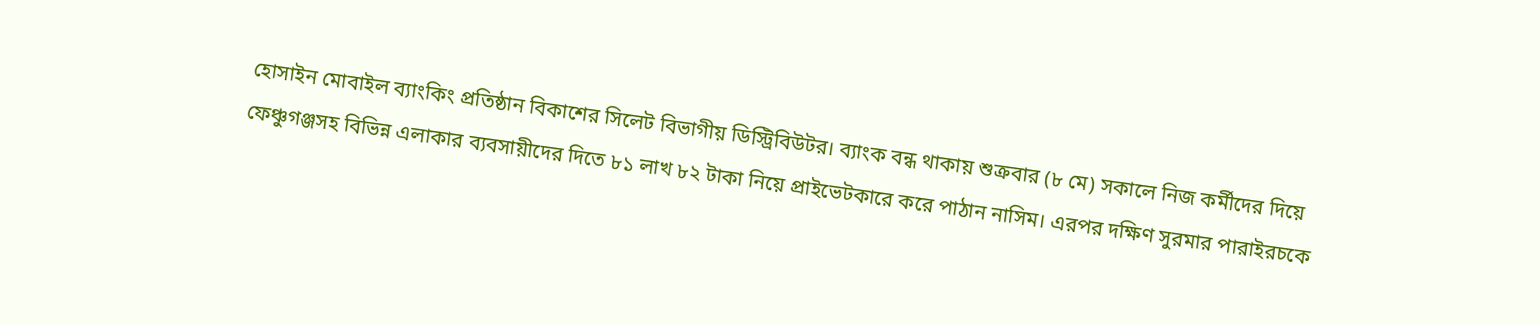হোসাইন মোবাইল ব্যাংকিং প্রতিষ্ঠান বিকাশের সিলেট বিভাগীয় ডিস্ট্রিবিউটর। ব্যাংক বন্ধ থাকায় শুক্রবার (৮ মে) সকালে নিজ কর্মীদের দিয়ে ফেঞ্চুগঞ্জসহ বিভিন্ন এলাকার ব্যবসায়ীদের দিতে ৮১ লাখ ৮২ টাকা নিয়ে প্রাইভেটকারে করে পাঠান নাসিম। এরপর দক্ষিণ সুরমার পারাইরচকে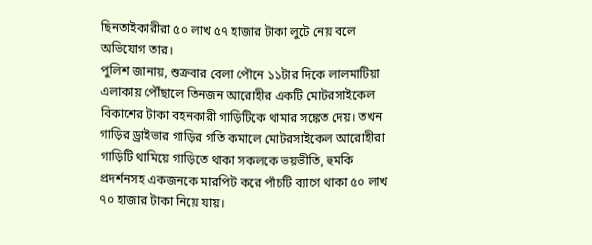ছিনতাইকারীরা ৫০ লাখ ৫৭ হাজার টাকা লুটে নেয় বলে অভিযোগ তার।
পুলিশ জানায়, শুক্রবার বেলা পৌনে ১১টার দিকে লালমাটিয়া এলাকায় পৌঁছালে তিনজন আরোহীর একটি মোটরসাইকেল বিকাশের টাকা বহনকারী গাড়িটিকে থামার সঙ্কেত দেয়। তখন গাড়ির ড্রাইভার গাড়ির গতি কমালে মোটরসাইকেল আরোহীরা গাড়িটি থামিয়ে গাড়িতে থাকা সকলকে ভয়ভীতি, হুমকি প্রদর্শনসহ একজনকে মারপিট করে পাঁচটি ব্যাগে থাকা ৫০ লাখ ৭০ হাজার টাকা নিয়ে যায়।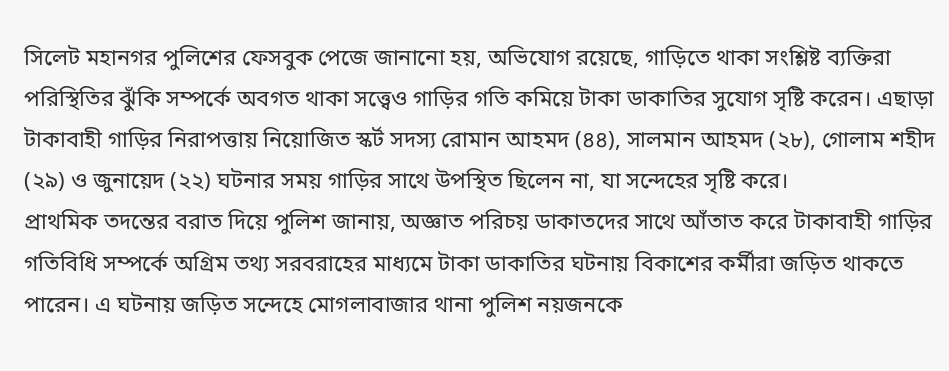সিলেট মহানগর পুলিশের ফেসবুক পেজে জানানো হয়, অভিযোগ রয়েছে, গাড়িতে থাকা সংশ্লিষ্ট ব্যক্তিরা পরিস্থিতির ঝুঁকি সম্পর্কে অবগত থাকা সত্ত্বেও গাড়ির গতি কমিয়ে টাকা ডাকাতির সুযোগ সৃষ্টি করেন। এছাড়া টাকাবাহী গাড়ির নিরাপত্তায় নিয়োজিত স্কর্ট সদস্য রোমান আহমদ (৪৪), সালমান আহমদ (২৮), গোলাম শহীদ (২৯) ও জুনায়েদ (২২) ঘটনার সময় গাড়ির সাথে উপস্থিত ছিলেন না, যা সন্দেহের সৃষ্টি করে।
প্রাথমিক তদন্তের বরাত দিয়ে পুলিশ জানায়, অজ্ঞাত পরিচয় ডাকাতদের সাথে আঁতাত করে টাকাবাহী গাড়ির গতিবিধি সম্পর্কে অগ্রিম তথ্য সরবরাহের মাধ্যমে টাকা ডাকাতির ঘটনায় বিকাশের কর্মীরা জড়িত থাকতে পারেন। এ ঘটনায় জড়িত সন্দেহে মোগলাবাজার থানা পুলিশ নয়জনকে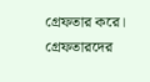গ্রেফতার করে। গ্রেফতারদের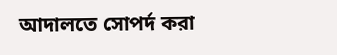আদালতে সোপর্দ করা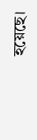হয়েছে।